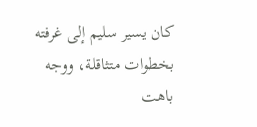كان يسير سليم إلى غرفته بخطوات متثاقلة، ووجه باهت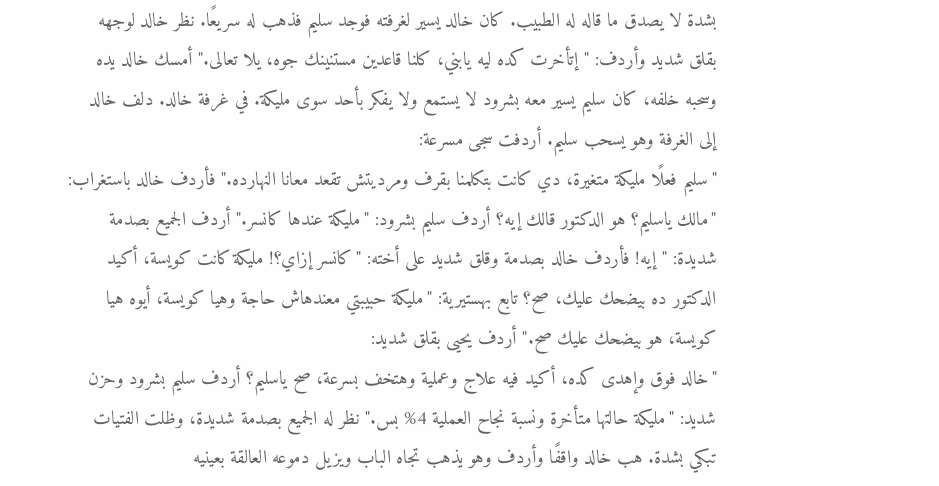بشدة لا يصدق ما قاله له الطبيب. كان خالد يسير لغرفته فوجد سليم فذهب له سريعًا. نظر خالد لوجهه بقلق شديد وأردف: "إتأخرت كده ليه يابني، كلنا قاعدين مستنينك جوه، يلا تعالى." أمسك خالد يده وسحبه خلفه، كان سليم يسير معه بشرود لا يستمع ولا يفكر بأحد سوى مليكة. في غرفة خالد. دلف خالد إلى الغرفة وهو يسحب سليم. أردفت سجى مسرعة:
"سليم فعلًا مليكة متغيرة، دي كانت بتكلمنا بقرف ومرديتش تقعد معانا النهارده." فأردف خالد باستغراب: "مالك ياسليم؟ هو الدكتور قالك إيه؟ أردف سليم بشرود: "مليكة عندها كانسر." أردف الجميع بصدمة شديدة: "إيه! فأردف خالد بصدمة وقلق شديد على أخته: "كانسر إزاي؟! مليكة كانت كويسة، أكيد الدكتور ده بيضحك عليك، صح؟ تابع بهستيرية: "مليكة حبيبتي معندهاش حاجة وهيا كويسة، أيوه هيا كويسة، هو بيضحك عليك صح." أردف يحيى بقلق شديد:
"خالد فوق وإهدى كده، أكيد فيه علاج وعملية وهتخف بسرعة، صح ياسليم؟ أردف سليم بشرود وحزن شديد: "مليكة حالتها متأخرة ونسبة نجاح العملية 4% بس." نظر له الجميع بصدمة شديدة، وظلت الفتيات تبكي بشدة. هب خالد واقفًا وأردف وهو يذهب تجاه الباب ويزيل دموعه العالقة بعينيه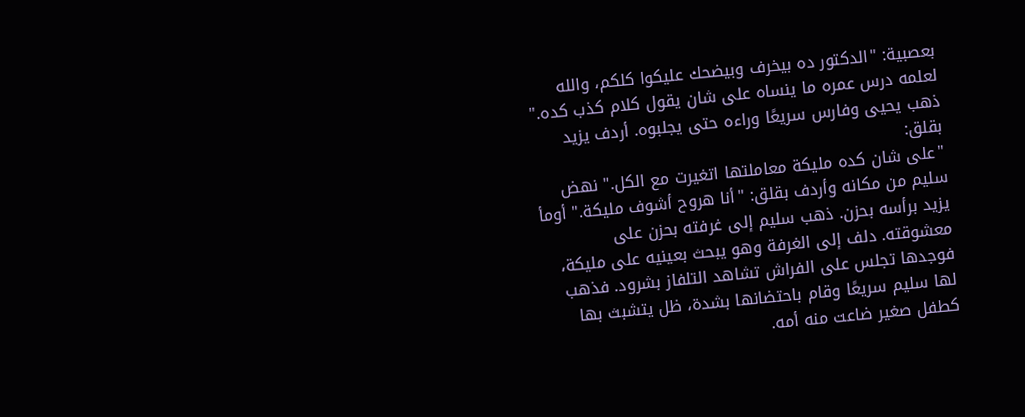بعصبية: "الدكتور ده بيخرف وبيضحك عليكوا كلكم، والله لعلمه درس عمره ما ينساه على شان يقول كلام كذب كده." ذهب يحيى وفارس سريعًا وراءه حتى يجلبوه. أردف يزيد بقلق:
"على شان كده مليكة معاملتها اتغيرت مع الكل." نهض سليم من مكانه وأردف بقلق: "أنا هروح أشوف مليكة." أومأ يزيد برأسه بحزن. ذهب سليم إلى غرفته بحزن على معشوقته. دلف إلى الغرفة وهو يبحث بعينيه على مليكة، فوجدها تجلس على الفراش تشاهد التلفاز بشرود. فذهب لها سليم سريعًا وقام باحتضانها بشدة، ظل يتشبث بها كطفل صغير ضاعت منه أمه.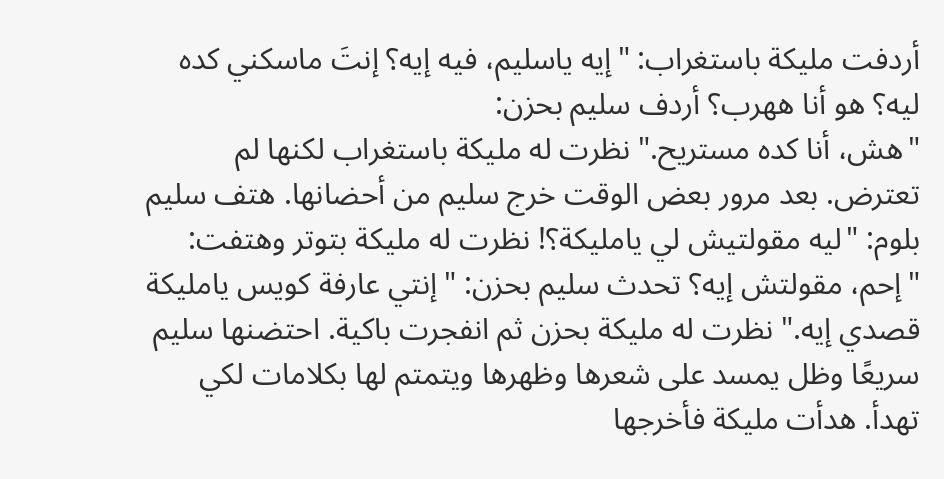أردفت مليكة باستغراب: "إيه ياسليم، فيه إيه؟ إنتَ ماسكني كده ليه؟ هو أنا ههرب؟ أردف سليم بحزن:
"هش، أنا كده مستريح." نظرت له مليكة باستغراب لكنها لم تعترض. بعد مرور بعض الوقت خرج سليم من أحضانها. هتف سليم بلوم: "ليه مقولتيش لي يامليكة؟! نظرت له مليكة بتوتر وهتفت: "إحم، مقولتش إيه؟ تحدث سليم بحزن: "إنتي عارفة كويس يامليكة قصدي إيه." نظرت له مليكة بحزن ثم انفجرت باكية. احتضنها سليم سريعًا وظل يمسد على شعرها وظهرها ويتمتم لها بكلامات لكي تهدأ. هدأت مليكة فأخرجها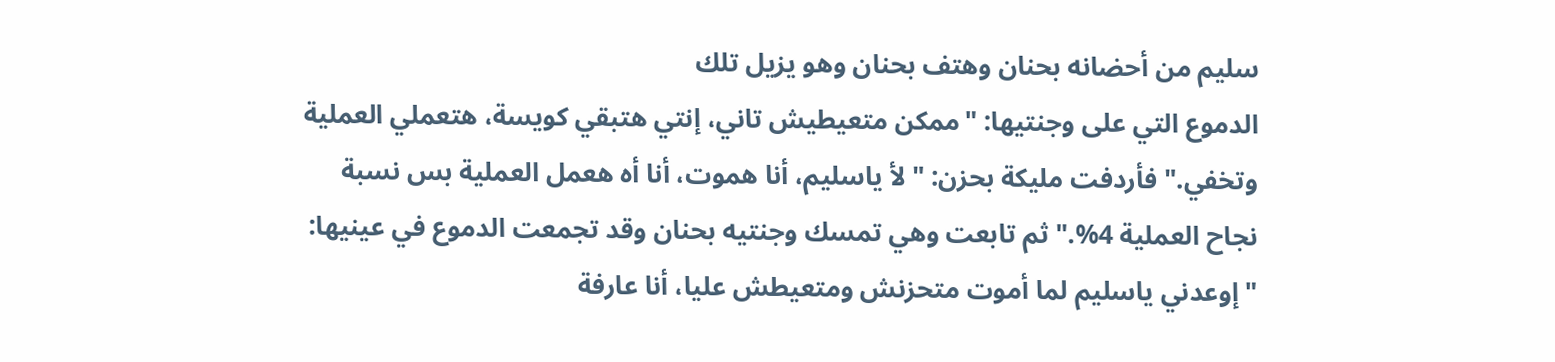سليم من أحضانه بحنان وهتف بحنان وهو يزيل تلك
الدموع التي على وجنتيها: "ممكن متعيطيش تاني، إنتي هتبقي كويسة، هتعملي العملية وتخفي." فأردفت مليكة بحزن: "لأ ياسليم، أنا هموت، أنا أه هعمل العملية بس نسبة نجاح العملية 4%." ثم تابعت وهي تمسك وجنتيه بحنان وقد تجمعت الدموع في عينيها:
"إوعدني ياسليم لما أموت متحزنش ومتعيطش عليا، أنا عارفة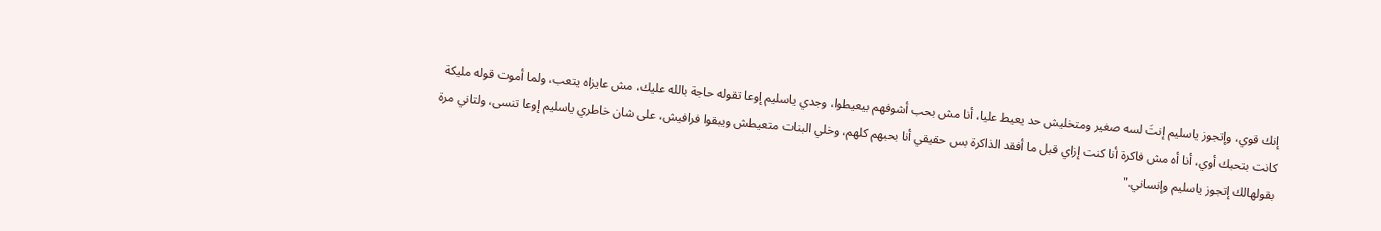إنك قوي، وإتجوز ياسليم إنتَ لسه صغير ومتخليش حد يعيط عليا، أنا مش بحب أشوفهم بيعيطوا، وجدي ياسليم إوعا تقوله حاجة بالله عليك، مش عايزاه يتعب، ولما أموت قوله مليكة كانت بتحبك أوي، أنا أه مش فاكرة أنا كنت إزاي قبل ما أفقد الذاكرة بس حقيقي أنا بحبهم كلهم، وخلي البنات متعيطش ويبقوا فرافيش، على شان خاطري ياسليم إوعا تنسى، ولتاني مرة بقولهالك إتجوز ياسليم وإنساني."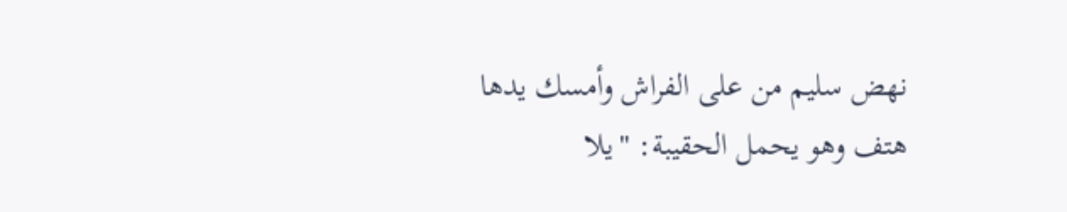نهض سليم من على الفراش وأمسك يدها هتف وهو يحمل الحقيبة: "يلا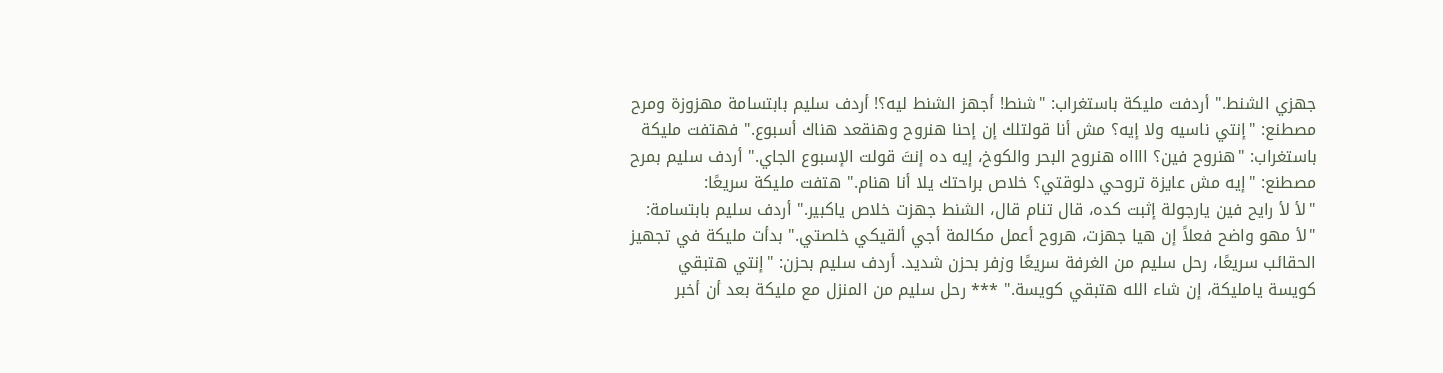جهزي الشنط." أردفت مليكة باستغراب: "شنط! أجهز الشنط ليه؟! أردف سليم بابتسامة مهزوزة ومرح مصطنع: "إنتي ناسيه ولا إيه؟ مش أنا قولتلك إن إحنا هنروح وهنقعد هناك أسبوع." فهتفت مليكة باستغراب: "هنروح فين؟ ااااه هنروح البحر والكوخ، إيه ده إنتَ قولت الإسبوع الجاي." أردف سليم بمرح مصطنع: "إيه مش عايزة تروحي دلوقتي؟ خلاص براحتك يلا أنا هنام." هتفت مليكة سريعًا:
"لأ لأ رايح فين يارجولة إثبت كده، قال تنام قال، الشنط جهزت خلاص ياكبير." أردف سليم بابتسامة: "لأ مهو واضح فعلاً إن هيا جهزت، هروح أعمل مكالمة أجي ألقيكي خلصتي." بدأت مليكة في تجهيز الحقائب سريعًا، رحل سليم من الغرفة سريعًا وزفر بحزن شديد. أردف سليم بحزن: "إنتي هتبقي كويسة يامليكة، إن شاء الله هتبقي كويسة." *** رحل سليم من المنزل مع مليكة بعد أن أخبر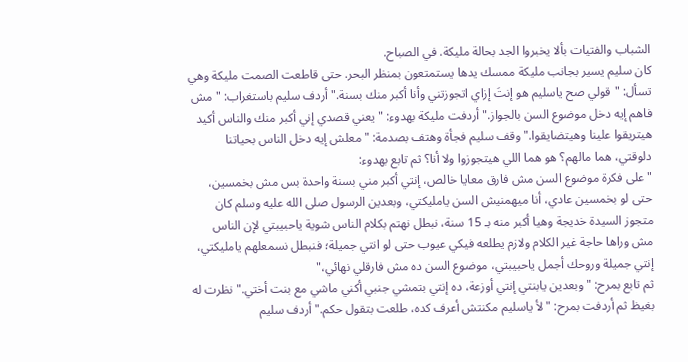الشباب والفتيات بألا يخبروا الجد بحالة مليكة. في الصباح.
كان سليم يسير بجانب مليكة ممسك يدها يستمتعون بمنظر البحر. حتى قاطعت الصمت مليكة وهي تسأل: "قولي صح ياسليم هو إنتَ إزاي اتجوزتني وأنا أكبر منك بسنة." أردف سليم باستغراب: "مش فاهم إيه دخل موضوع السن بالجواز." أردفت مليكة بهدوء: "يعني قصدي إني أكبر منك والناس أكيد هيتريقوا علينا وهيتضايقوا." وقف سليم فجأة وهتف بصدمة: "معلش إيه دخل الناس بحياتنا دلوقتي، هما مالهم؟ هو هما اللي هيتجوزوا ولا أنا؟ ثم تابع بهدوء:
"على فكرة موضوع السن مش فارق معايا خالص، إنتي أكبر مني بسنة واحدة بس مش بخمسين، حتى لو بخمسين عادي، أنا ميهمنيش السن يامليكتي، وبعدين الرسول صلى الله عليه وسلم كان متجوز السيدة خديجة وهيا أكبر منه بـ 15 سنة، نبطل نهتم بكلام الناس شوية ياحبيبتي لإن الناس مش وراها حاجة غير الكلام ولازم يطلعه فيكي عيوب حتى لو انتي جميلة؛ فنبطل نسمعلهم يامليكتي، إنتي جميلة وروحك أجمل ياحبيبتي، موضوع السن ده مش فارقلي نهائي،"
ثم تابع بمرح: "وبعدين يابنتي إنتي أوزعة، ده إنتي بتمشي جنبي أكني ماشي مع بنت أختي." نظرت له بغيظ ثم أردفت بمرح: "لأ ياسليم مكنتش أعرف كده، طلعت بتقول حكم." أردف سليم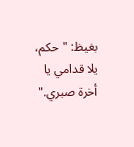بغيظ: "حكم، يلا قدامي يا أخرة صبري."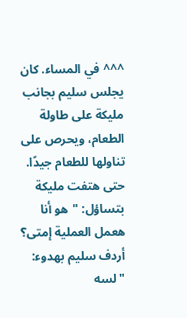^^^ في المساء. كان يجلس سليم بجانب مليكة على طاولة الطعام، ويحرص على تناولها للطعام جيدًا. حتى هتفت مليكة بتساؤل: "هو أنا هعمل العملية إمتى؟ أردف سليم بهدوء: "لسه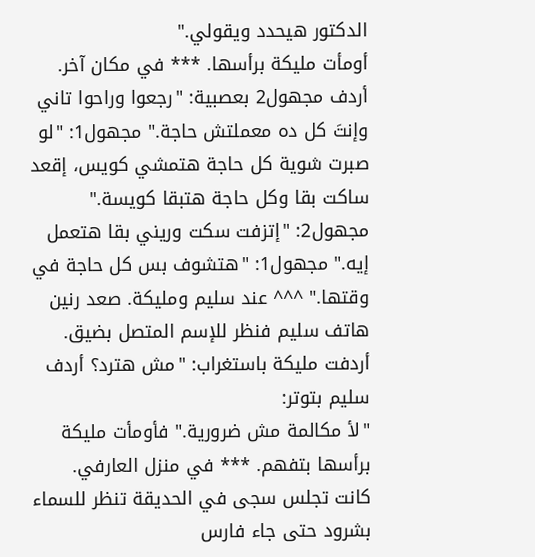الدكتور هيحدد ويقولي."
أومأت مليكة برأسها. *** في مكان آخر. أردف مجهول2 بعصبية: "رجعوا وراحوا تاني وإنتَ كل ده معملتش حاجة." مجهول1: "لو صبرت شوية كل حاجة هتمشي كويس، إقعد ساكت بقا وكل حاجة هتبقا كويسة." مجهول2: "إتزفت سكت وريني بقا هتعمل إيه." مجهول1: "هتشوف بس كل حاجة في وقتها." ^^^ عند سليم ومليكة. صعد رنين هاتف سليم فنظر للإسم المتصل بضيق. أردفت مليكة باستغراب: "مش هترد؟ أردف سليم بتوتر:
"لأ مكالمة مش ضرورية." فأومأت مليكة برأسها بتفهم. *** في منزل العارفي. كانت تجلس سجى في الحديقة تنظر للسماء بشرود حتى جاء فارس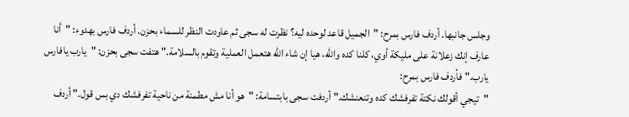وجلس جانبها. أردف فارس بمرح: "الجميل قاعد لوحده ليه؟ نظرت له سجى ثم عاودت النظر للسماء بحزن. أردف فارس بهدوء: "أنا عارف إنك زعلانة على مليكة أوي، كلنا كده والله، هيا إن شاء الله هتعمل العملية وتقوم بالسلامة." هتفت سجى بحزن: "يارب يافارس يارب." فأردف فارس بمرح:
"تيجي أقولك نكتة تفرفشك كده وتنعنشك." أردفت سجى بابتسامة: "هو أنا مش مطمنة من ناحية تفرفشك دي بس قول." أردف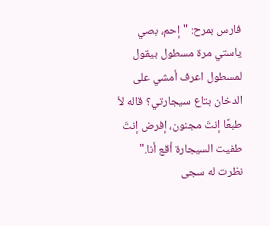فارس بمرح: "إحم، بصي ياستي مرة مسطول بيقول لمسطول اعرف أمشي على الدخان بتاع سيجارتي؟ قاله لأ طبعًا إنتَ مجنون، إفرض إنتَ طفيت السيجارة أقع أنا." نظرت له سجى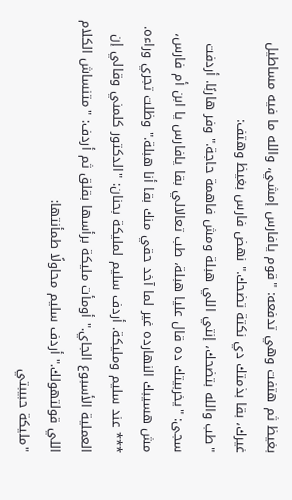بغيظ ثم هتفت وهي تدفعه: "قوم يافارس إمشي، والله ما فيه مساطيل غيرك، بقا بذمتك دي نكتة تضحك." نهض فارس بغيظ وهتف:
"طب والله بتضحك، إنتي اللي هبلة ومش فاهمة حاجة." وفر هاربًا. أردفت سجى: "يخربيتك ده قال عليا هبلة، طب تعالالي بقا يافارس يا ابن أم فارس، مش هسيبك النهارده غير لما آخد حقي منك بقا أنا هبلة." وظلت تجري وراءه. *** عند سليم ومليكة. أردف سليم لمليكة بحنان: "الدكتور كلمني وقالي إن العملية الأسبوع الجاي." أومأت مليكة برأسها بقلق ثم أردف: "متنساش الكلام اللي قولتهولك." أردف سليم محاولًا طمأنتها:
"مليكة حبيبتي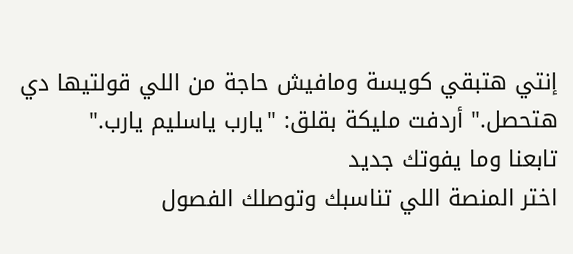إنتي هتبقي كويسة ومافيش حاجة من اللي قولتيها دي هتحصل." أردفت مليكة بقلق: "يارب ياسليم يارب."
تابعنا وما يفوتك جديد
اختر المنصة اللي تناسبك وتوصلك الفصول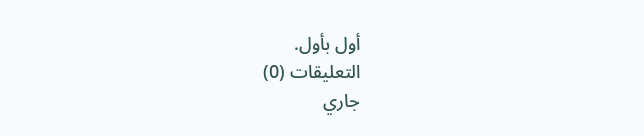أول بأول.
التعليقات (0)
جاري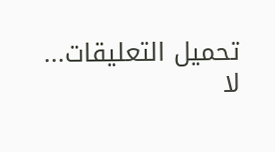تحميل التعليقات...
لا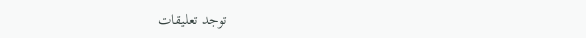توجد تعليقات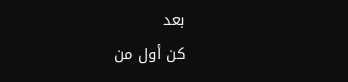بعد
كن أول من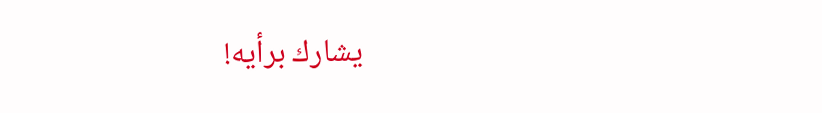يشارك برأيه!